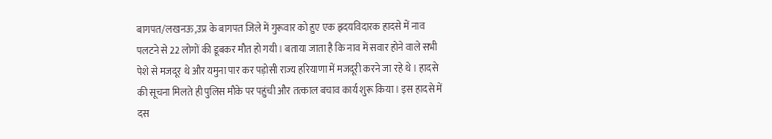बागपत/लखनऊ,उप्र के बागपत जिले में गुरूवार को हुए एक ह्नदयविदारक हादसे में नाव पलटने से 22 लोगों की डूबकर मौत हो गयी। बताया जाता है कि नाव में सवार होने वाले सभी पेशे से मजदूर थे और यमुना पार कर पड़ोसी राज्य हरियाणा में मजदूरी करने जा रहे थे। हादसे की सूचना मिलते ही पुलिस मौके पर पहुंची और तत्काल बचाव कार्य शुरू किया। इस हादसे में दस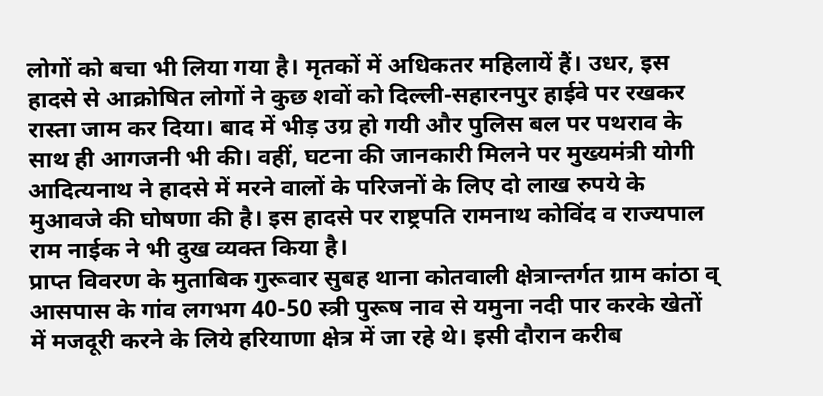लोगों को बचा भी लिया गया है। मृतकों में अधिकतर महिलायें हैं। उधर, इस हादसे से आक्रोषित लोगों ने कुछ शवों को दिल्ली-सहारनपुर हाईवे पर रखकर रास्ता जाम कर दिया। बाद में भीड़ उग्र हो गयी और पुलिस बल पर पथराव के साथ ही आगजनी भी की। वहीं, घटना की जानकारी मिलने पर मुख्यमंत्री योगी आदित्यनाथ ने हादसे में मरने वालों के परिजनों के लिए दो लाख रुपये के मुआवजे की घोषणा की है। इस हादसे पर राष्ट्रपति रामनाथ कोविंद व राज्यपाल राम नाईक ने भी दुख व्यक्त किया है।
प्राप्त विवरण के मुताबिक गुरूवार सुबह थाना कोतवाली क्षेत्रान्तर्गत ग्राम कांठा व् आसपास के गांव लगभग 40-50 स्त्री पुरूष नाव से यमुना नदी पार करके खेतों में मजदूरी करने के लिये हरियाणा क्षेत्र में जा रहे थे। इसी दौरान करीब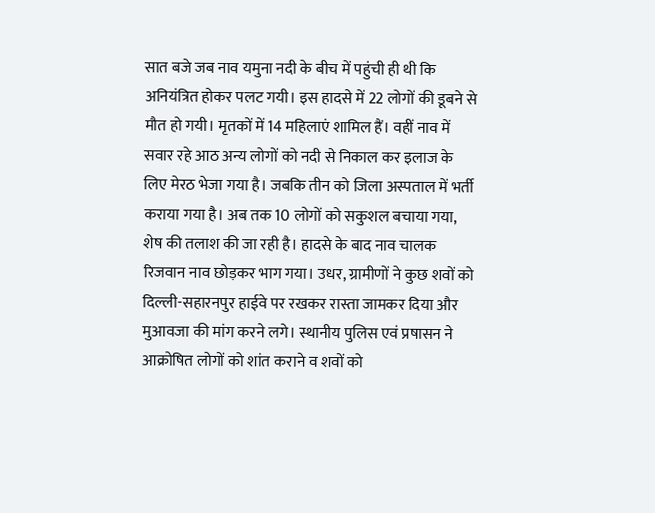सात बजे जब नाव यमुना नदी के बीच में पहुंची ही थी कि अनियंत्रित होकर पलट गयी। इस हादसे में 22 लोगों की डूबने से मौत हो गयी। मृतकों में 14 महिलाएं शामिल हैं। वहीं नाव में सवार रहे आठ अन्य लोगों को नदी से निकाल कर इलाज के लिए मेरठ भेजा गया है। जबकि तीन को जिला अस्पताल में भर्ती कराया गया है। अब तक 10 लोगों को सकुशल बचाया गया, शेष की तलाश की जा रही है। हादसे के बाद नाव चालक रिजवान नाव छोड़कर भाग गया। उधर, ग्रामीणों ने कुछ शवों को दिल्ली-सहारनपुर हाईवे पर रखकर रास्ता जामकर दिया और मुआवजा की मांग करने लगे। स्थानीय पुलिस एवं प्रषासन ने आक्रोषित लोगों को शांत कराने व शवों को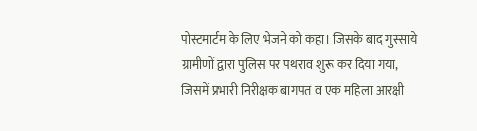पोस्टमार्टम के लिए भेजने को कहा। जिसके बाद गुस्साये ग्रामीणों द्वारा पुलिस पर पथराव शुरू कर दिया गया, जिसमें प्रभारी निरीक्षक बागपत व एक महिला आरक्षी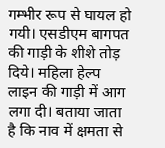गम्भीर रूप से घायल हो गयी। एसडीएम बागपत की गाड़ी के शीशे तोड़ दिये। महिला हेल्प लाइन की गाड़ी में आग लगा दी। बताया जाता है कि नाव में क्षमता से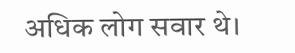अधिक लोग सवार थे।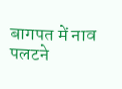बागपत में नाव पलटने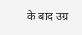के बाद उग्र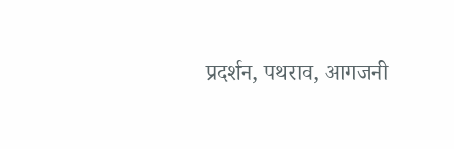प्रदर्शन, पथराव, आगजनी